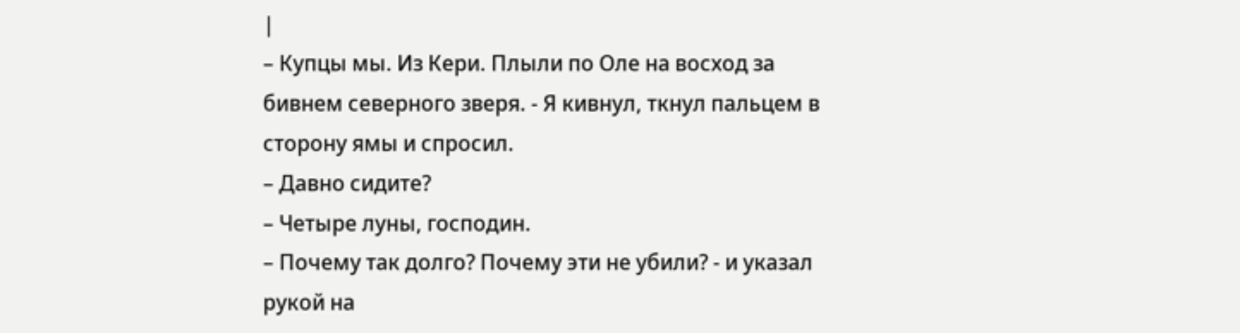|
– Купцы мы. Из Кери. Плыли по Оле на восход за бивнем северного зверя. - Я кивнул, ткнул пальцем в сторону ямы и спросил.
– Давно сидите?
– Четыре луны, господин.
– Почему так долго? Почему эти не убили? - и указал рукой на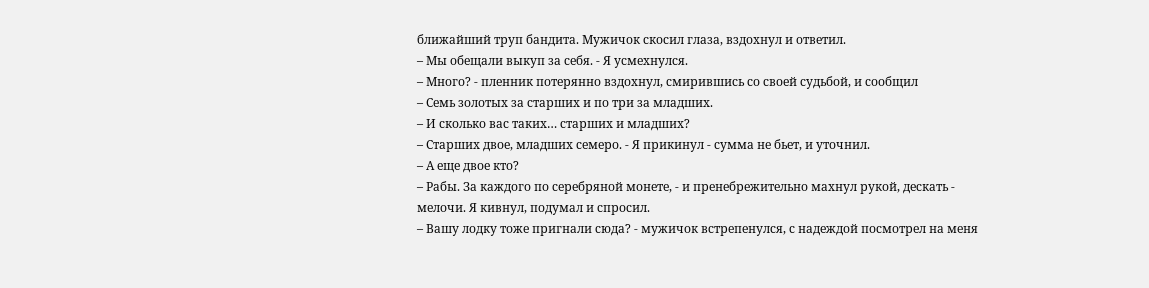ближайший труп бандита. Мужичок скосил глаза, вздохнул и ответил.
– Мы обещали выкуп за себя. - Я усмехнулся.
– Много? - пленник потерянно вздохнул, смирившись со своей судьбой, и сообщил
– Семь золотых за старших и по три за младших.
– И сколько вас таких… старших и младших?
– Старших двое, младших семеро. - Я прикинул - сумма не бьет, и уточнил.
– А еще двое кто?
– Рабы. За каждого по серебряной монете, - и пренебрежительно махнул рукой, дескать - мелочи. Я кивнул, подумал и спросил.
– Вашу лодку тоже пригнали сюда? - мужичок встрепенулся, с надеждой посмотрел на меня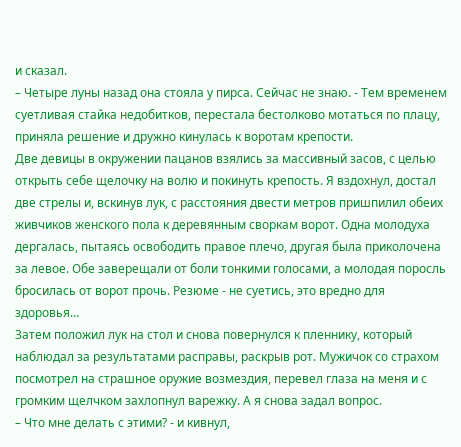и сказал.
– Четыре луны назад она стояла у пирса. Сейчас не знаю. - Тем временем суетливая стайка недобитков, перестала бестолково мотаться по плацу, приняла решение и дружно кинулась к воротам крепости.
Две девицы в окружении пацанов взялись за массивный засов, с целью открыть себе щелочку на волю и покинуть крепость. Я вздохнул, достал две стрелы и, вскинув лук, с расстояния двести метров пришпилил обеих живчиков женского пола к деревянным своркам ворот. Одна молодуха дергалась, пытаясь освободить правое плечо, другая была приколочена за левое. Обе заверещали от боли тонкими голосами, а молодая поросль бросилась от ворот прочь. Резюме - не суетись, это вредно для здоровья…
Затем положил лук на стол и снова повернулся к пленнику, который наблюдал за результатами расправы, раскрыв рот. Мужичок со страхом посмотрел на страшное оружие возмездия, перевел глаза на меня и с громким щелчком захлопнул варежку. А я снова задал вопрос.
– Что мне делать с этими? - и кивнул,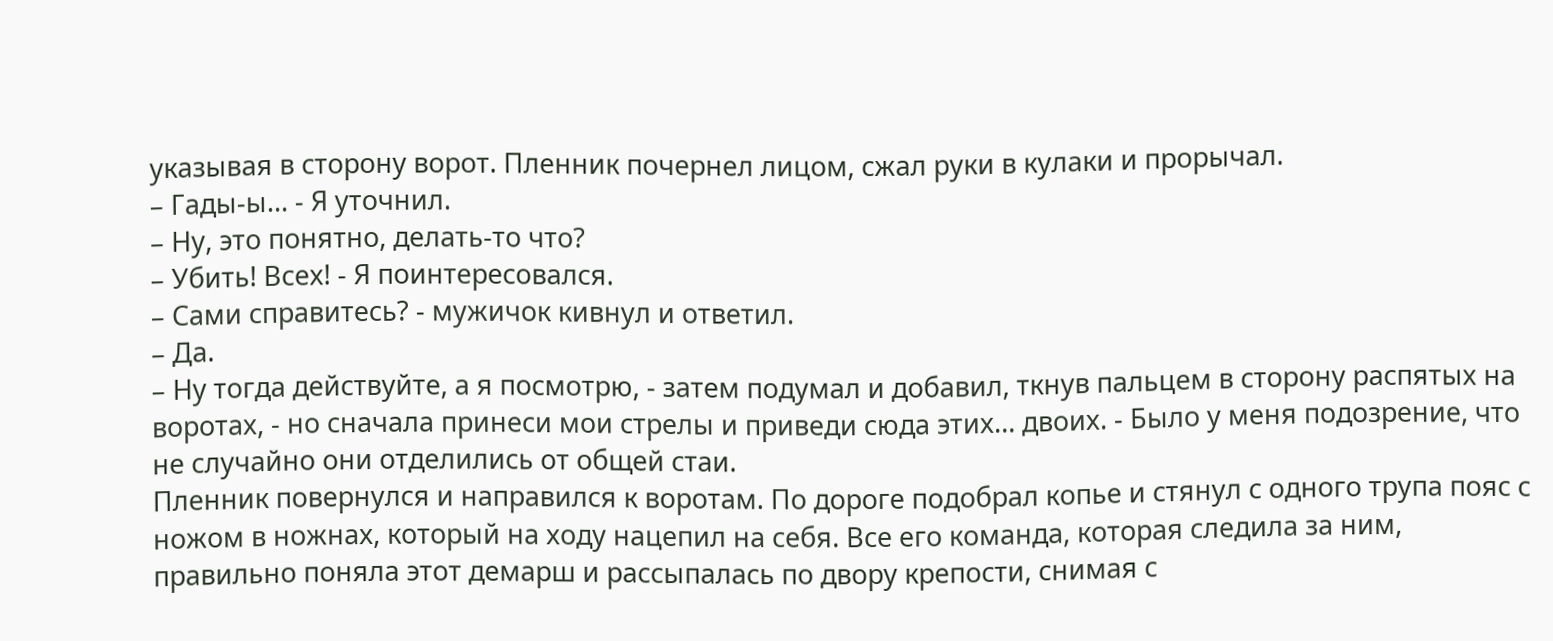указывая в сторону ворот. Пленник почернел лицом, сжал руки в кулаки и прорычал.
– Гады-ы… - Я уточнил.
– Ну, это понятно, делать-то что?
– Убить! Всех! - Я поинтересовался.
– Сами справитесь? - мужичок кивнул и ответил.
– Да.
– Ну тогда действуйте, а я посмотрю, - затем подумал и добавил, ткнув пальцем в сторону распятых на воротах, - но сначала принеси мои стрелы и приведи сюда этих… двоих. - Было у меня подозрение, что не случайно они отделились от общей стаи.
Пленник повернулся и направился к воротам. По дороге подобрал копье и стянул с одного трупа пояс с ножом в ножнах, который на ходу нацепил на себя. Все его команда, которая следила за ним, правильно поняла этот демарш и рассыпалась по двору крепости, снимая с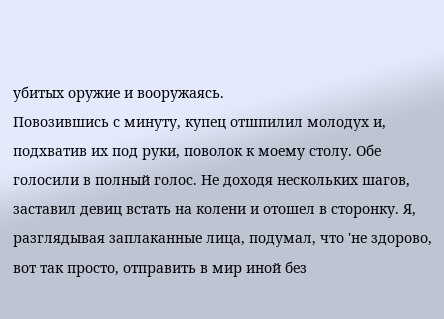убитых оружие и вооружаясь.
Повозившись с минуту, купец отшпилил молодух и, подхватив их под руки, поволок к моему столу. Обе голосили в полный голос. Не доходя нескольких шагов, заставил девиц встать на колени и отошел в сторонку. Я, разглядывая заплаканные лица, подумал, что 'не здорово, вот так просто, отправить в мир иной без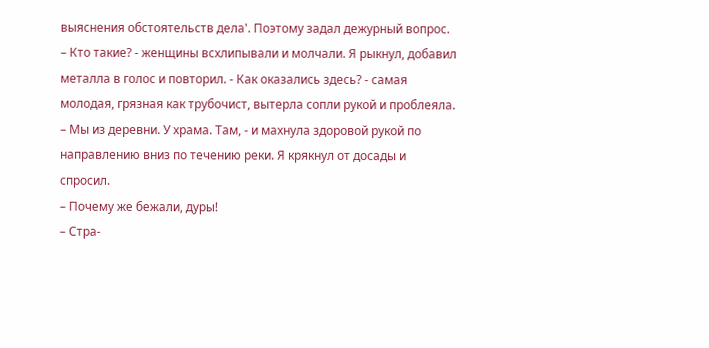выяснения обстоятельств дела'. Поэтому задал дежурный вопрос.
– Кто такие? - женщины всхлипывали и молчали. Я рыкнул, добавил металла в голос и повторил. - Как оказались здесь? - самая молодая, грязная как трубочист, вытерла сопли рукой и проблеяла.
– Мы из деревни. У храма. Там, - и махнула здоровой рукой по направлению вниз по течению реки. Я крякнул от досады и спросил.
– Почему же бежали, дуры!
– Стра-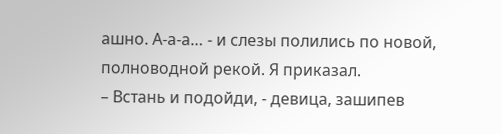ашно. А-а-а… - и слезы полились по новой, полноводной рекой. Я приказал.
– Встань и подойди, - девица, зашипев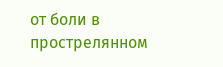от боли в прострелянном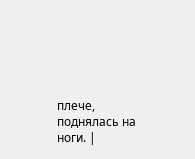плече, поднялась на ноги. |